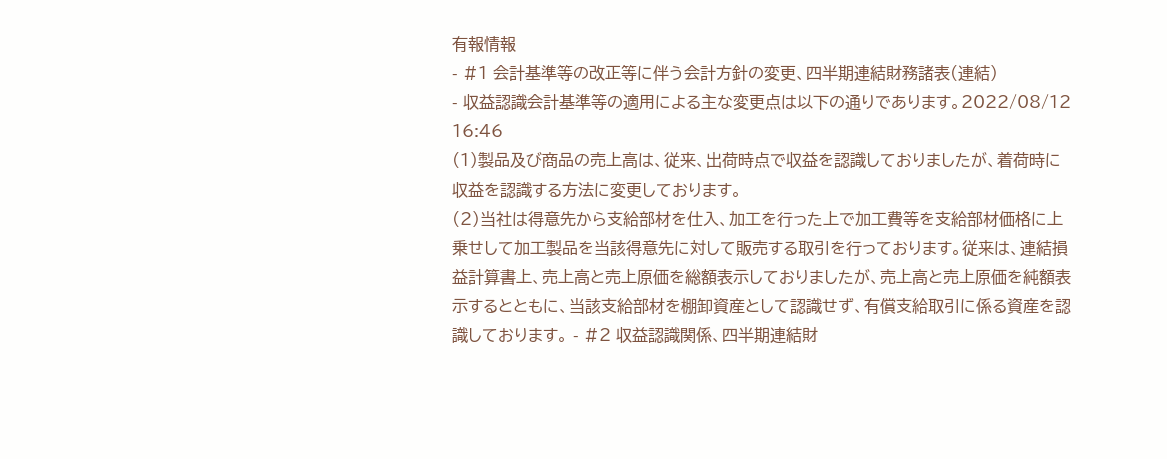有報情報
- #1 会計基準等の改正等に伴う会計方針の変更、四半期連結財務諸表(連結)
- 収益認識会計基準等の適用による主な変更点は以下の通りであります。2022/08/12 16:46
(1)製品及び商品の売上高は、従来、出荷時点で収益を認識しておりましたが、着荷時に収益を認識する方法に変更しております。
(2)当社は得意先から支給部材を仕入、加工を行った上で加工費等を支給部材価格に上乗せして加工製品を当該得意先に対して販売する取引を行っております。従来は、連結損益計算書上、売上高と売上原価を総額表示しておりましたが、売上高と売上原価を純額表示するとともに、当該支給部材を棚卸資産として認識せず、有償支給取引に係る資産を認識しております。 - #2 収益認識関係、四半期連結財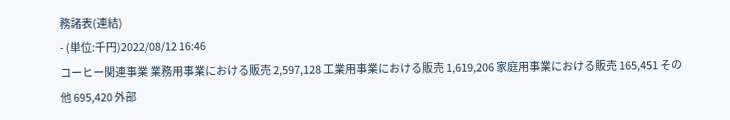務諸表(連結)
- (単位:千円)2022/08/12 16:46
コーヒー関連事業 業務用事業における販売 2,597,128 工業用事業における販売 1,619,206 家庭用事業における販売 165,451 その他 695,420 外部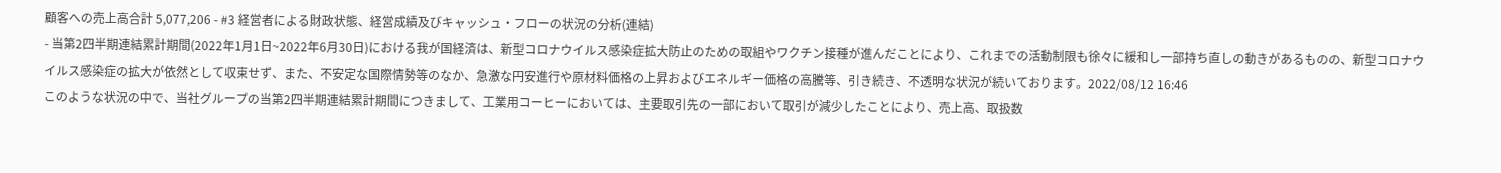顧客への売上高合計 5,077,206 - #3 経営者による財政状態、経営成績及びキャッシュ・フローの状況の分析(連結)
- 当第2四半期連結累計期間(2022年1月1日~2022年6月30日)における我が国経済は、新型コロナウイルス感染症拡大防止のための取組やワクチン接種が進んだことにより、これまでの活動制限も徐々に緩和し一部持ち直しの動きがあるものの、新型コロナウイルス感染症の拡大が依然として収束せず、また、不安定な国際情勢等のなか、急激な円安進行や原材料価格の上昇およびエネルギー価格の高騰等、引き続き、不透明な状況が続いております。2022/08/12 16:46
このような状況の中で、当社グループの当第2四半期連結累計期間につきまして、工業用コーヒーにおいては、主要取引先の一部において取引が減少したことにより、売上高、取扱数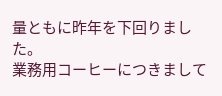量ともに昨年を下回りました。
業務用コーヒーにつきまして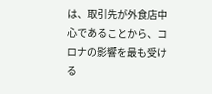は、取引先が外食店中心であることから、コロナの影響を最も受ける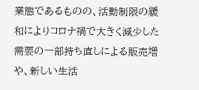業態であるものの、活動制限の緩和によりコロナ禍で大きく減少した需要の一部持ち直しによる販売増や、新しい生活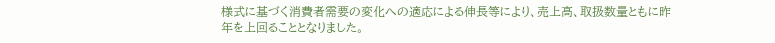様式に基づく消費者需要の変化への適応による伸長等により、売上高、取扱数量ともに昨年を上回ることとなりました。